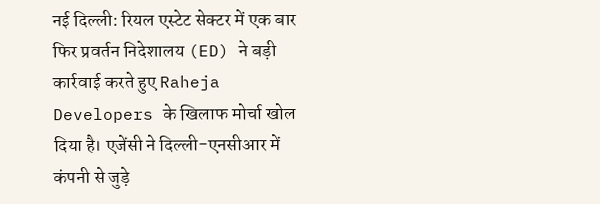नई दिल्ली: रियल एस्टेट सेक्टर में एक बार फिर प्रवर्तन निदेशालय (ED) ने बड़ी कार्रवाई करते हुए Raheja Developers के खिलाफ मोर्चा खोल दिया है। एजेंसी ने दिल्ली-एनसीआर में कंपनी से जुड़े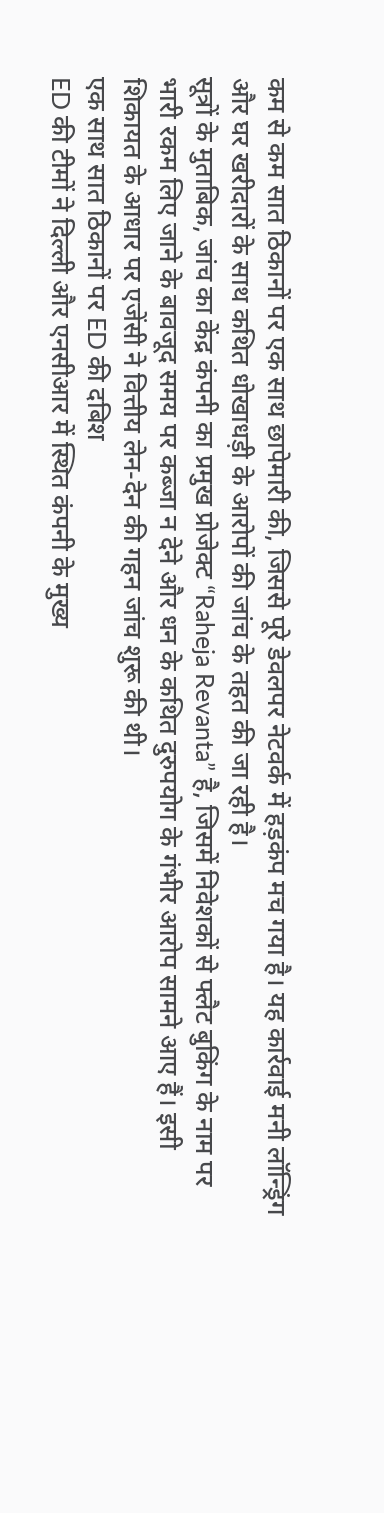कम से कम सात ठिकानों पर एक साथ छापेमारी की, जिससे पूरे डेवलपर नेटवर्क में हड़कंप मच गया है। यह कार्रवाई मनी लॉन्ड्रिंग और घर खरीदारों के साथ कथित धोखाधड़ी के आरोपों की जांच के तहत की जा रही है।
सूत्रों के मुताबिक, जांच का केंद्र कंपनी का प्रमुख प्रोजेक्ट “Raheja Revanta” है, जिसमें निवेशकों से फ्लैट बुकिंग के नाम पर भारी रकम लिए जाने के बावजूद समय पर कब्जा न देने और धन के कथित दुरुपयोग के गंभीर आरोप सामने आए हैं। इसी शिकायत के आधार पर एजेंसी ने वित्तीय लेन-देन की गहन जांच शुरू की थी।
एक साथ सात ठिकानों पर ED की दबिश
ED की टीमों ने दिल्ली और एनसीआर में स्थित कंपनी के मुख्य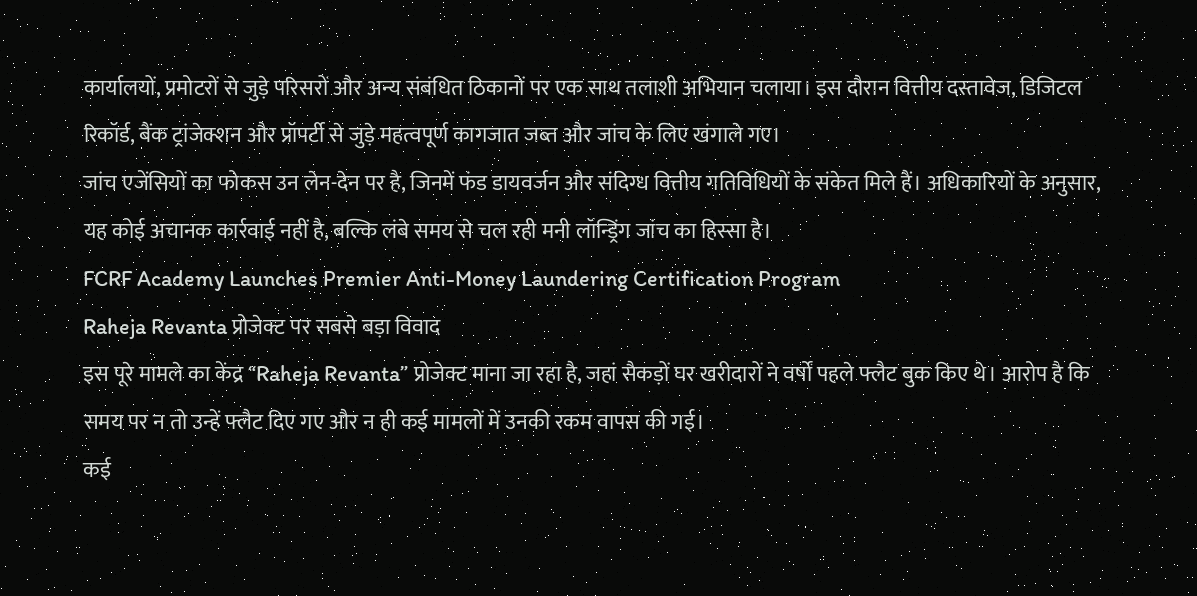कार्यालयों, प्रमोटरों से जुड़े परिसरों और अन्य संबंधित ठिकानों पर एक साथ तलाशी अभियान चलाया। इस दौरान वित्तीय दस्तावेज, डिजिटल रिकॉर्ड, बैंक ट्रांजेक्शन और प्रॉपर्टी से जुड़े महत्वपूर्ण कागजात जब्त और जांच के लिए खंगाले गए।
जांच एजेंसियों का फोकस उन लेन-देन पर है, जिनमें फंड डायवर्जन और संदिग्ध वित्तीय गतिविधियों के संकेत मिले हैं। अधिकारियों के अनुसार, यह कोई अचानक कार्रवाई नहीं है, बल्कि लंबे समय से चल रही मनी लॉन्ड्रिंग जांच का हिस्सा है।
FCRF Academy Launches Premier Anti-Money Laundering Certification Program
Raheja Revanta प्रोजेक्ट पर सबसे बड़ा विवाद
इस पूरे मामले का केंद्र “Raheja Revanta” प्रोजेक्ट माना जा रहा है, जहां सैकड़ों घर खरीदारों ने वर्षों पहले फ्लैट बुक किए थे। आरोप है कि समय पर न तो उन्हें फ्लैट दिए गए और न ही कई मामलों में उनकी रकम वापस की गई।
कई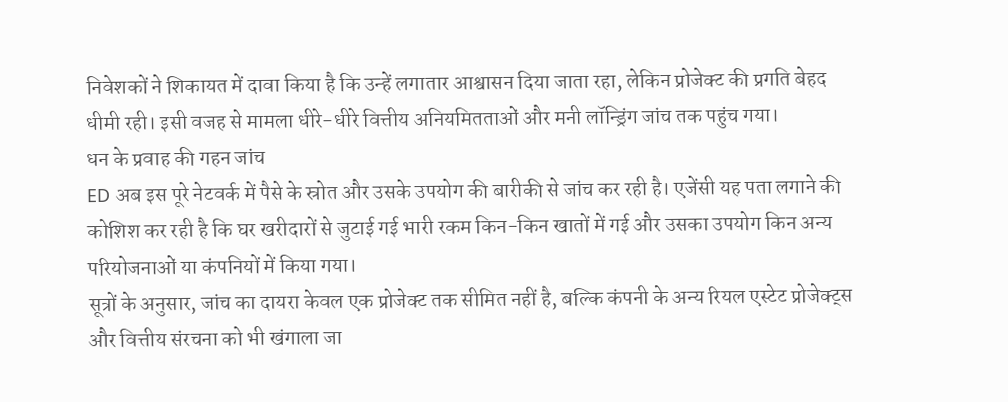निवेशकों ने शिकायत में दावा किया है कि उन्हें लगातार आश्वासन दिया जाता रहा, लेकिन प्रोजेक्ट की प्रगति बेहद धीमी रही। इसी वजह से मामला धीरे-धीरे वित्तीय अनियमितताओं और मनी लॉन्ड्रिंग जांच तक पहुंच गया।
धन के प्रवाह की गहन जांच
ED अब इस पूरे नेटवर्क में पैसे के स्रोत और उसके उपयोग की बारीकी से जांच कर रही है। एजेंसी यह पता लगाने की कोशिश कर रही है कि घर खरीदारों से जुटाई गई भारी रकम किन-किन खातों में गई और उसका उपयोग किन अन्य परियोजनाओं या कंपनियों में किया गया।
सूत्रों के अनुसार, जांच का दायरा केवल एक प्रोजेक्ट तक सीमित नहीं है, बल्कि कंपनी के अन्य रियल एस्टेट प्रोजेक्ट्स और वित्तीय संरचना को भी खंगाला जा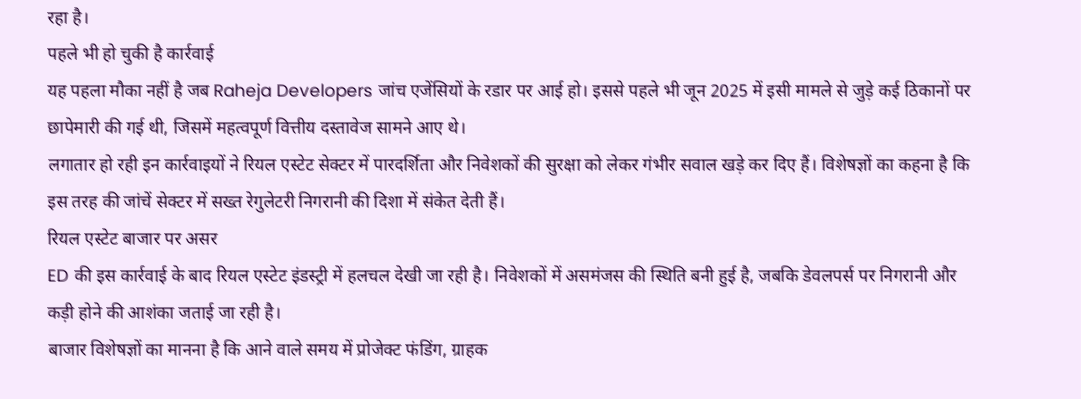रहा है।
पहले भी हो चुकी है कार्रवाई
यह पहला मौका नहीं है जब Raheja Developers जांच एजेंसियों के रडार पर आई हो। इससे पहले भी जून 2025 में इसी मामले से जुड़े कई ठिकानों पर छापेमारी की गई थी, जिसमें महत्वपूर्ण वित्तीय दस्तावेज सामने आए थे।
लगातार हो रही इन कार्रवाइयों ने रियल एस्टेट सेक्टर में पारदर्शिता और निवेशकों की सुरक्षा को लेकर गंभीर सवाल खड़े कर दिए हैं। विशेषज्ञों का कहना है कि इस तरह की जांचें सेक्टर में सख्त रेगुलेटरी निगरानी की दिशा में संकेत देती हैं।
रियल एस्टेट बाजार पर असर
ED की इस कार्रवाई के बाद रियल एस्टेट इंडस्ट्री में हलचल देखी जा रही है। निवेशकों में असमंजस की स्थिति बनी हुई है, जबकि डेवलपर्स पर निगरानी और कड़ी होने की आशंका जताई जा रही है।
बाजार विशेषज्ञों का मानना है कि आने वाले समय में प्रोजेक्ट फंडिंग, ग्राहक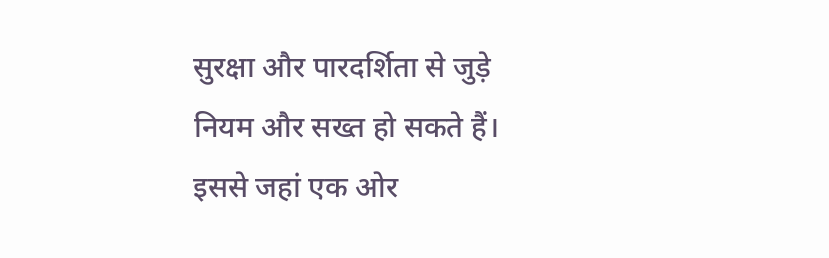सुरक्षा और पारदर्शिता से जुड़े नियम और सख्त हो सकते हैं। इससे जहां एक ओर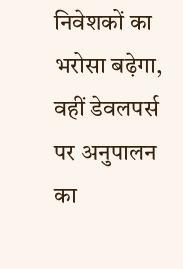निवेशकों का भरोसा बढ़ेगा, वहीं डेवलपर्स पर अनुपालन का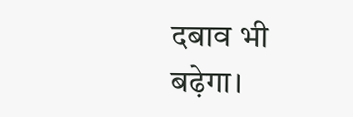दबाव भी बढ़ेगा।